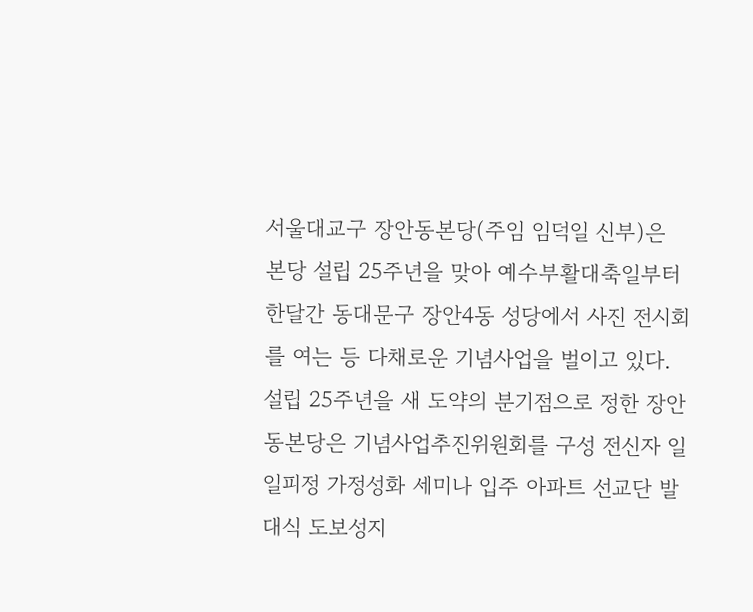서울대교구 장안동본당(주임 임덕일 신부)은 본당 설립 25주년을 맞아 예수부활대축일부터 한달간 동대문구 장안4동 성당에서 사진 전시회를 여는 등 다채로운 기념사업을 벌이고 있다.
설립 25주년을 새 도약의 분기점으로 정한 장안동본당은 기념사업추진위원회를 구성 전신자 일일피정 가정성화 세미나 입주 아파트 선교단 발대식 도보성지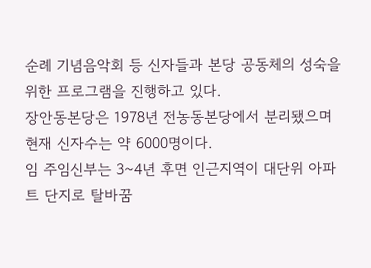순례 기념음악회 등 신자들과 본당 공동체의 성숙을 위한 프로그램을 진행하고 있다.
장안동본당은 1978년 전농동본당에서 분리됐으며 현재 신자수는 약 6000명이다.
임 주임신부는 3~4년 후면 인근지역이 대단위 아파트 단지로 탈바꿈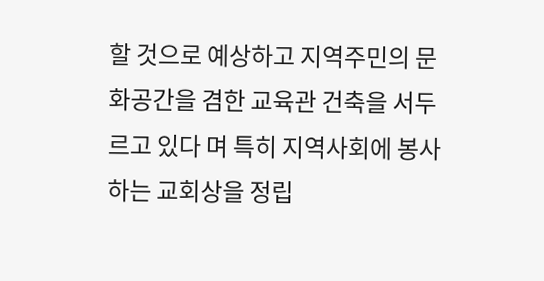할 것으로 예상하고 지역주민의 문화공간을 겸한 교육관 건축을 서두르고 있다 며 특히 지역사회에 봉사하는 교회상을 정립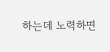하는데 노력하면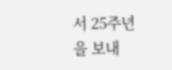서 25주년을 보내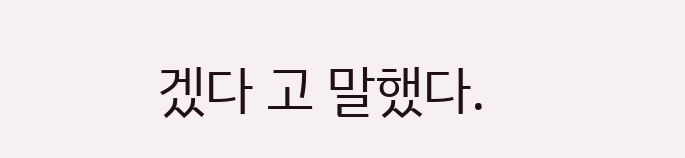겠다 고 말했다.